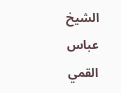الشيخ عباس القمي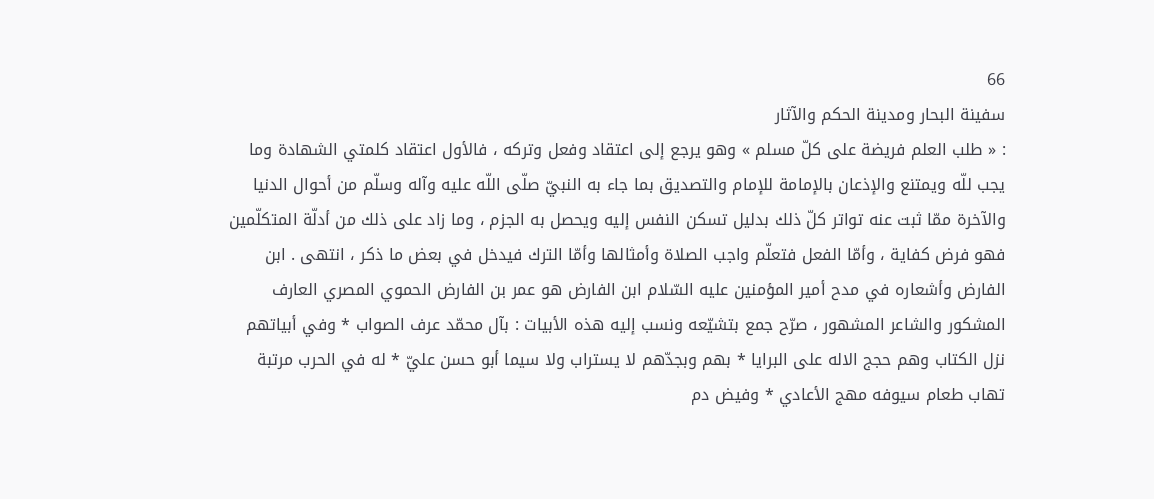66
سفينة البحار ومدينة الحكم والآثار
: « طلب العلم فريضة على كلّ مسلم » وهو يرجع إلى اعتقاد وفعل وتركه ، فالأول اعتقاد كلمتي الشهادة وما يجب للّه ويمتنع والإذعان بالإمامة للإمام والتصديق بما جاء به النبيّ صلّى اللّه عليه وآله وسلّم من أحوال الدنيا والآخرة ممّا ثبت عنه تواتر كلّ ذلك بدليل تسكن النفس إليه ويحصل به الجزم ، وما زاد على ذلك من أدلّة المتكلّمين فهو فرض كفاية ، وأمّا الفعل فتعلّم واجب الصلاة وأمثالها وأمّا الترك فيدخل في بعض ما ذكر ، انتهى . ابن الفارض وأشعاره في مدح أمير المؤمنين عليه السّلام ابن الفارض هو عمر بن الفارض الحموي المصري العارف المشكور والشاعر المشهور ، صرّح جمع بتشيّعه ونسب إليه هذه الأبيات : بآل محمّد عرف الصواب * وفي أبياتهم نزل الكتاب وهم حجج الاله على البرايا * بهم وبجدّهم لا يستراب ولا سيما أبو حسن عليّ * له في الحرب مرتبة تهاب طعام سيوفه مهج الأعادي * وفيض دم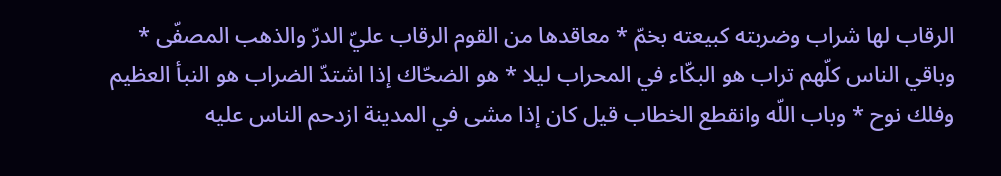الرقاب لها شراب وضربته كبيعته بخمّ * معاقدها من القوم الرقاب عليّ الدرّ والذهب المصفّى * وباقي الناس كلّهم تراب هو البكّاء في المحراب ليلا * هو الضحّاك إذا اشتدّ الضراب هو النبأ العظيم وفلك نوح * وباب اللّه وانقطع الخطاب قيل كان إذا مشى في المدينة ازدحم الناس عليه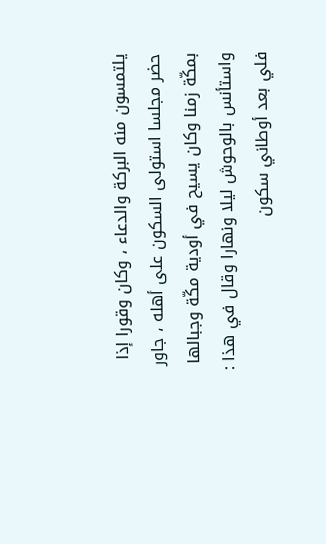يلتمسون منه البركة والدعاء ، وكان وقورا إذا حضر مجلسا استولى السكون على أهله ، جاور بمكّة زمنا وكان يسيح في أودية مكّة وجبالها واستأنس بالوحوش ليلا ونهارا وقال في هذا : فلي بعد أوطاني سكون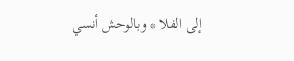إلى الفلا * وبالوحش أنسي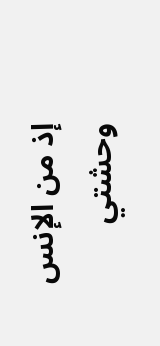إذ من الإنس وحشتي